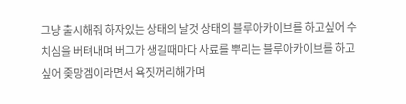그냥 출시해줘 하자있는 상태의 날것 상태의 블루아카이브를 하고싶어 수치심을 버텨내며 버그가 생길때마다 사료를 뿌리는 블루아카이브를 하고싶어 좆망겜이라면서 욕짓꺼리해가며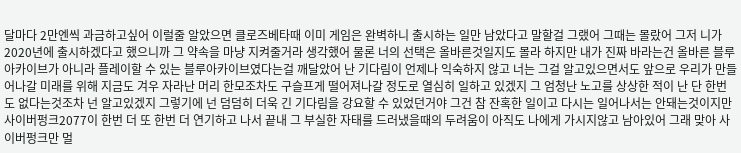달마다 2만엔씩 과금하고싶어 이럴줄 알았으면 클로즈베타때 이미 게임은 완벽하니 출시하는 일만 남았다고 말할걸 그랬어 그때는 몰랐어 그저 니가 2020년에 출시하겠다고 했으니까 그 약속을 마냥 지켜줄거라 생각했어 물론 너의 선택은 올바른것일지도 몰라 하지만 내가 진짜 바라는건 올바른 블루아카이브가 아니라 플레이할 수 있는 블루아카이브였다는걸 깨달았어 난 기다림이 언제나 익숙하지 않고 너는 그걸 알고있으면서도 앞으로 우리가 만들어나갈 미래를 위해 지금도 겨우 자라난 머리 한모조차도 구슬프게 떨어져나갈 정도로 열심히 일하고 있겠지 그 엄청난 노고를 상상한 적이 난 단 한번도 없다는것조차 넌 알고있겠지 그렇기에 넌 덤덤히 더욱 긴 기다림을 강요할 수 있었던거야 그건 참 잔혹한 일이고 다시는 일어나서는 안돼는것이지만 사이버펑크2077이 한번 더 또 한번 더 연기하고 나서 끝내 그 부실한 자태를 드러냈을때의 두려움이 아직도 나에게 가시지않고 남아있어 그래 맞아 사이버펑크만 멀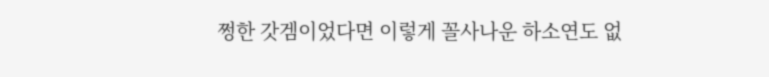쩡한 갓겜이었다면 이렇게 꼴사나운 하소연도 없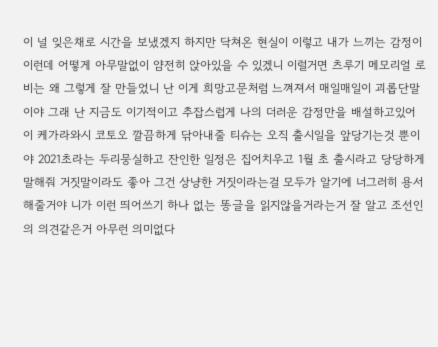이 널 잊은채로 시간을 보냈겠지 하지만 닥쳐온 현실이 이렇고 내가 느끼는 감정이 이런데 어떻게 아무말없이 얌전히 앉아있을 수 있겠니 이럴거면 츠루기 메모리얼 로비는 왜 그렇게 잘 만들었니 난 이게 희망고문처럼 느껴져서 매일매일이 괴롭단말이야 그래 난 지금도 이기적이고 추잡스럽게 나의 더러운 감정만을 배설하고있어 이 케가라와시 코토오 깔끔하게 닦아내줄 티슈는 오직 출시일을 앞당기는것 뿐이야 2021초라는 두리뭉실하고 잔인한 일정은 집어치우고 1월 초 출시라고 당당하게 말해줘 거짓말이라도 좋아 그건 상냥한 거짓이라는걸 모두가 알기에 너그러히 용서해줄거야 니가 이런 띄어쓰기 하나 없는 똥글을 읽지않을거라는거 잘 알고 조선인의 의견같은거 아무런 의미없다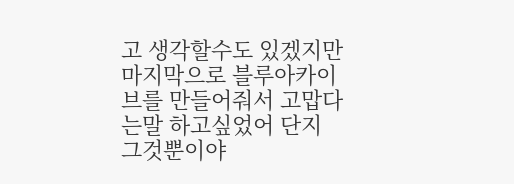고 생각할수도 있겠지만 마지막으로 블루아카이브를 만들어줘서 고맙다는말 하고싶었어 단지 그것뿐이야